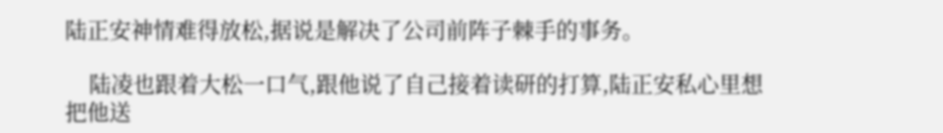陆正安神情难得放松,据说是解决了公司前阵子棘手的事务。

    陆凌也跟着大松一口气,跟他说了自己接着读研的打算,陆正安私心里想把他送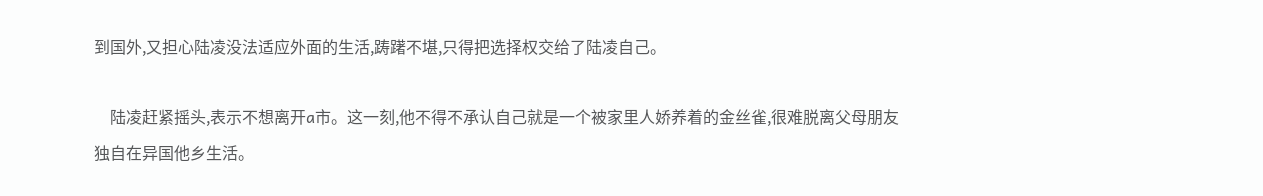到国外,又担心陆凌没法适应外面的生活,踌躇不堪,只得把选择权交给了陆凌自己。

    陆凌赶紧摇头,表示不想离开a市。这一刻,他不得不承认自己就是一个被家里人娇养着的金丝雀,很难脱离父母朋友独自在异国他乡生活。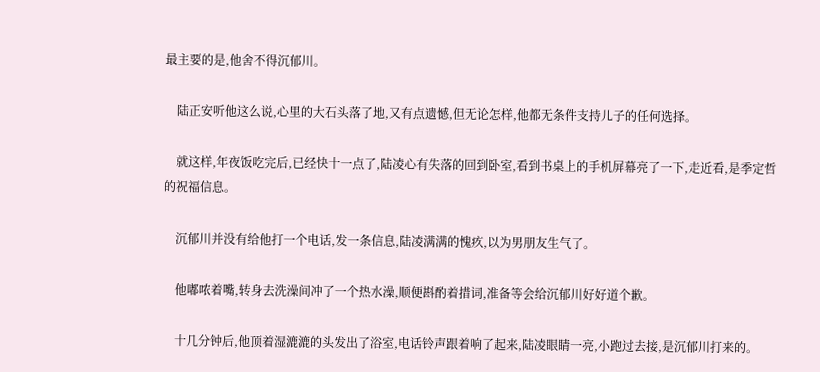最主要的是,他舍不得沉郁川。

    陆正安听他这么说,心里的大石头落了地,又有点遗憾,但无论怎样,他都无条件支持儿子的任何选择。

    就这样,年夜饭吃完后,已经快十一点了,陆凌心有失落的回到卧室,看到书桌上的手机屏幕亮了一下,走近看,是季定哲的祝福信息。

    沉郁川并没有给他打一个电话,发一条信息,陆凌满满的愧疚,以为男朋友生气了。

    他嘟哝着嘴,转身去洗澡间冲了一个热水澡,顺便斟酌着措词,准备等会给沉郁川好好道个歉。

    十几分钟后,他顶着湿漉漉的头发出了浴室,电话铃声跟着响了起来,陆凌眼睛一亮,小跑过去接,是沉郁川打来的。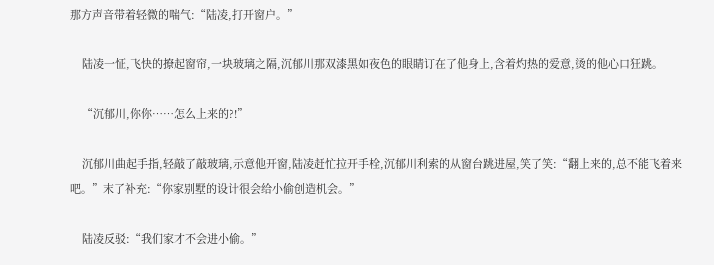那方声音带着轻微的喘气:“陆凌,打开窗户。”

    陆凌一怔,飞快的撩起窗帘,一块玻璃之隔,沉郁川那双漆黑如夜色的眼睛订在了他身上,含着灼热的爱意,烫的他心口狂跳。

    “沉郁川,你你……怎么上来的?!”

    沉郁川曲起手指,轻敲了敲玻璃,示意他开窗,陆凌赶忙拉开手栓,沉郁川利索的从窗台跳进屋,笑了笑:“翻上来的,总不能飞着来吧。”末了补充:“你家别墅的设计很会给小偷创造机会。”

    陆凌反驳:“我们家才不会进小偷。”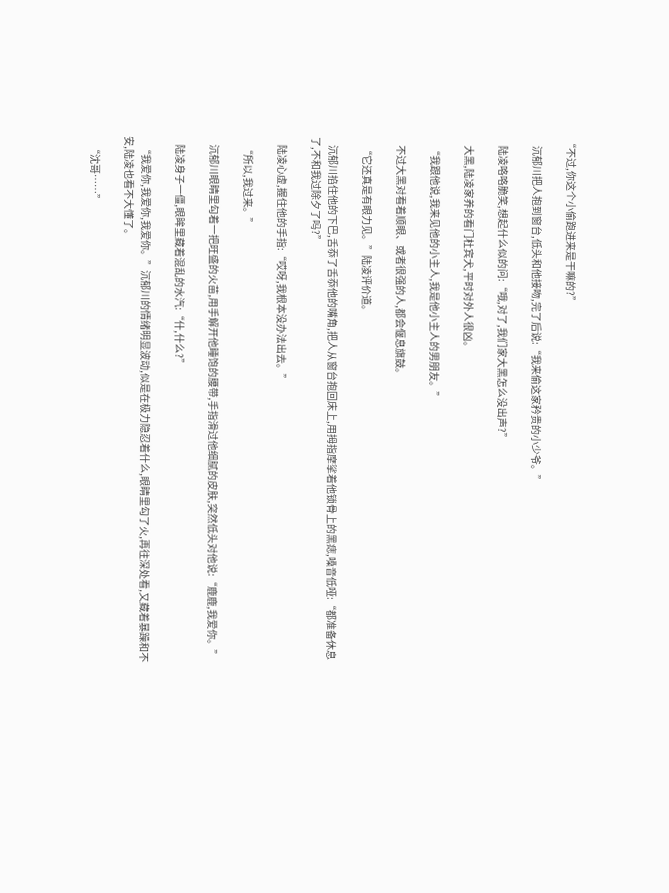“不过,你这个小偷跑进来是干嘛的?”

    沉郁川把人抱到窗台,低头和他接吻,完了后说:“我来偷这家矜贵的小少爷。”

    陆凌咯咯脆笑,想起什么似的问:“哦,对了,我们家大黑怎么没出声?”

    大黑,陆凌家养的看门杜宾犬,平时对外人很凶。

    “我跟他说,我来见他的小主人,我是他小主人的男朋友。”

    不过大黑对看着顺眼、或者很强的人,都会偃息旗鼓。

    “它还真是有眼力见。”陆凌评价道。

    沉郁川掐住他的下巴,舌忝了舌忝他的嘴角,把人从窗台抱回床上,用拇指摩挲着他锁骨上的黑痣,嗓音低哑:“都准备休息了,不和我过除夕了吗?”

    陆凌心虚,握住他的手指:“哎呀,我根本没办法出去。”

    “所以,我过来。”

    沉郁川眼睛里勾着一把旺盛的火苗,用手解开他睡饱的腰带,手指滑过他细腻的皮肤,突然低头对他说:“鹿鹿,我爱你。”

    陆凌身子一僵,眼眸里藏着混乱的水汽:“什,什么?”

    “我爱你,我爱你,我爱你。”沉郁川的情绪明显波动,似是在极力隐忍着什么,眼睛里勾了火,再往深处看,又藏着暴躁和不安,陆凌也看不大懂了。

    “沈哥……”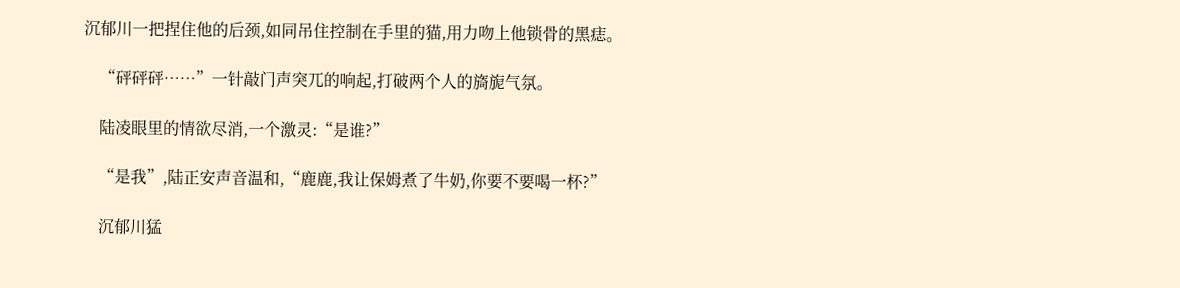沉郁川一把捏住他的后颈,如同吊住控制在手里的猫,用力吻上他锁骨的黑痣。

    “砰砰砰……”一针敲门声突兀的响起,打破两个人的旖旎气氛。

    陆凌眼里的情欲尽消,一个激灵:“是谁?”

    “是我”,陆正安声音温和,“鹿鹿,我让保姆煮了牛奶,你要不要喝一杯?”

    沉郁川猛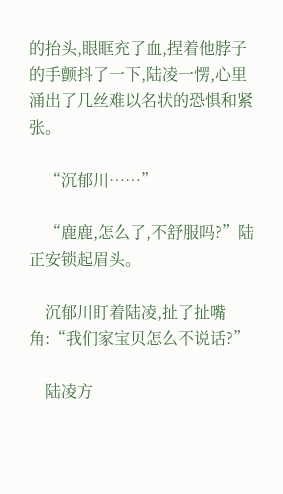的抬头,眼眶充了血,捏着他脖子的手颤抖了一下,陆凌一愣,心里涌出了几丝难以名状的恐惧和紧张。

    “沉郁川……”

    “鹿鹿,怎么了,不舒服吗?”陆正安锁起眉头。

    沉郁川盯着陆凌,扯了扯嘴角:“我们家宝贝怎么不说话?”

    陆凌方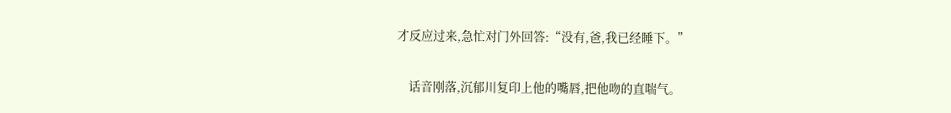才反应过来,急忙对门外回答:“没有,爸,我已经睡下。”

    话音刚落,沉郁川复印上他的嘴唇,把他吻的直喘气。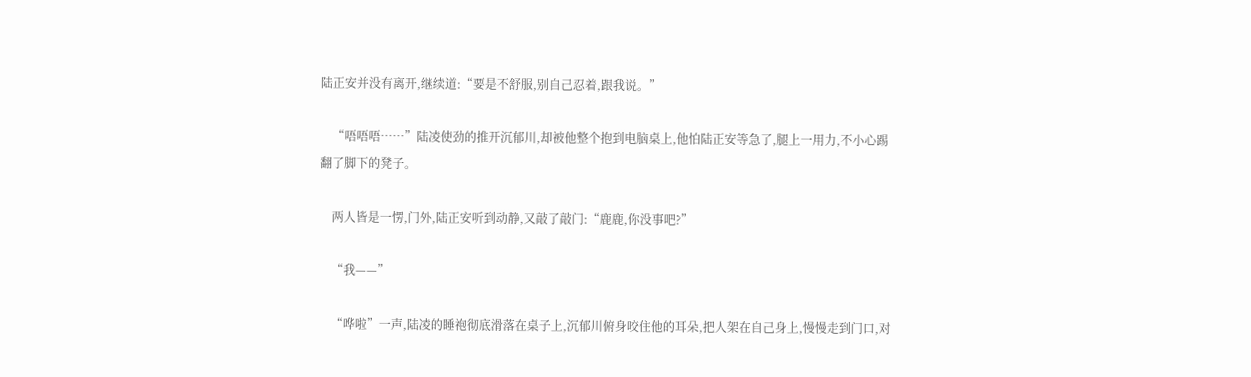陆正安并没有离开,继续道:“要是不舒服,别自己忍着,跟我说。”

    “唔唔唔……”陆凌使劲的推开沉郁川,却被他整个抱到电脑桌上,他怕陆正安等急了,腿上一用力,不小心踢翻了脚下的凳子。

    两人皆是一愣,门外,陆正安听到动静,又敲了敲门:“鹿鹿,你没事吧?”

    “我——”

    “哗啦”一声,陆凌的睡袍彻底滑落在桌子上,沉郁川俯身咬住他的耳朵,把人架在自己身上,慢慢走到门口,对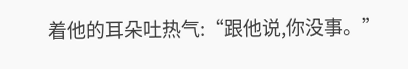着他的耳朵吐热气:“跟他说,你没事。”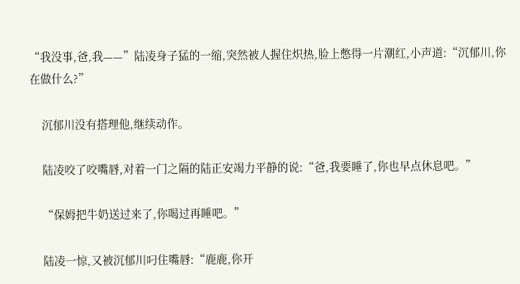“我没事,爸,我——”陆凌身子猛的一缩,突然被人握住炽热,脸上憋得一片潮红,小声道:“沉郁川,你在做什么?”

    沉郁川没有搭理他,继续动作。

    陆凌咬了咬嘴唇,对着一门之隔的陆正安竭力平静的说:“爸,我要睡了,你也早点休息吧。”

    “保姆把牛奶送过来了,你喝过再睡吧。”

    陆凌一惊,又被沉郁川叼住嘴唇:“鹿鹿,你开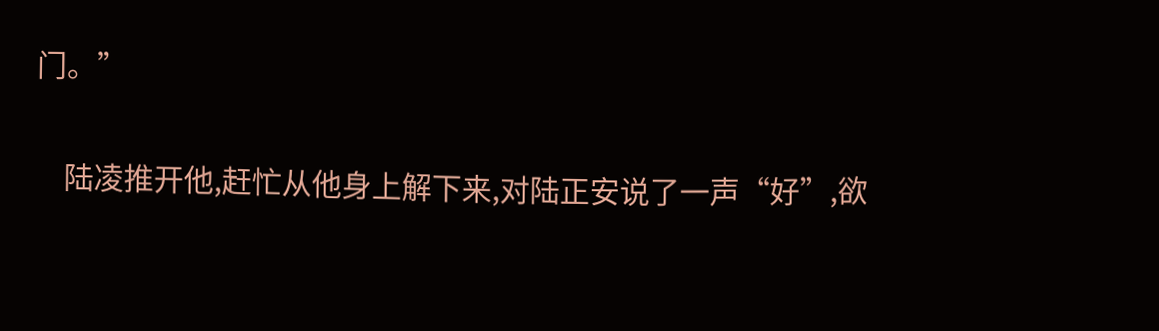门。”

    陆凌推开他,赶忙从他身上解下来,对陆正安说了一声“好”,欲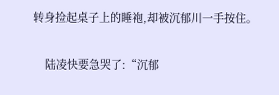转身捡起桌子上的睡袍,却被沉郁川一手按住。

    陆凌快要急哭了:“沉郁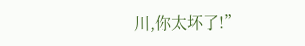川,你太坏了!”